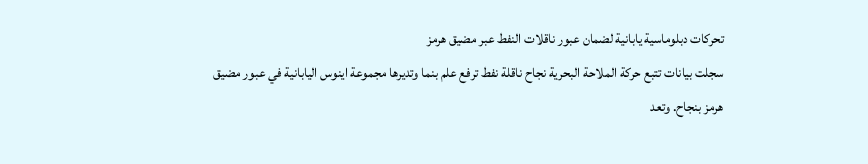تحركات دبلوماسية يابانية لضمان عبور ناقلات النفط عبر مضيق هرمز
سجلت بيانات تتبع حركة الملاحة البحرية نجاح ناقلة نفط ترفع علم بنما وتديرها مجموعة اينوس اليابانية في عبور مضيق هرمز بنجاح. وتعد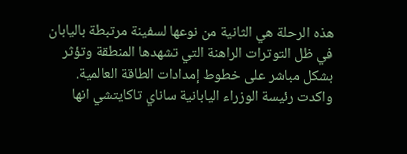هذه الرحلة هي الثانية من نوعها لسفينة مرتبطة باليابان في ظل التوترات الراهنة التي تشهدها المنطقة وتؤثر بشكل مباشر على خطوط إمدادات الطاقة العالمية.
واكدت رئيسة الوزراء اليابانية ساناي تاكايتشي انها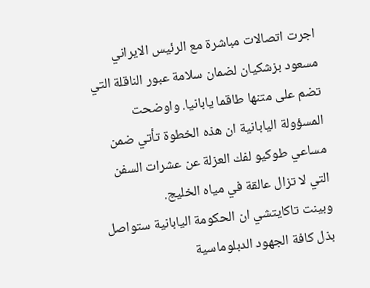اجرت اتصالات مباشرة مع الرئيس الايراني مسعود بزشكيان لضمان سلامة عبور الناقلة التي تضم على متنها طاقما يابانيا. واوضحت المسؤولة اليابانية ان هذه الخطوة تأتي ضمن مساعي طوكيو لفك العزلة عن عشرات السفن التي لا تزال عالقة في مياه الخليج.
وبينت تاكايتشي ان الحكومة اليابانية ستواصل بذل كافة الجهود الدبلوماسية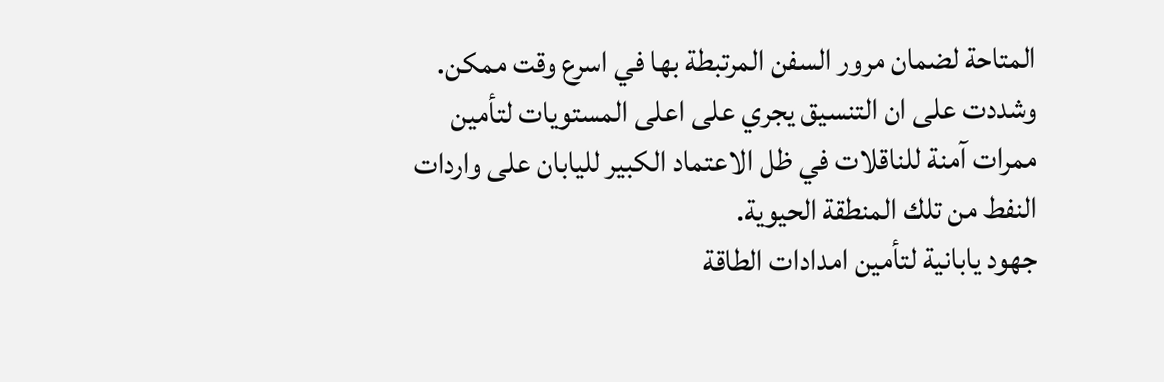المتاحة لضمان مرور السفن المرتبطة بها في اسرع وقت ممكن. وشددت على ان التنسيق يجري على اعلى المستويات لتأمين ممرات آمنة للناقلات في ظل الاعتماد الكبير لليابان على واردات النفط من تلك المنطقة الحيوية.
جهود يابانية لتأمين امدادات الطاقة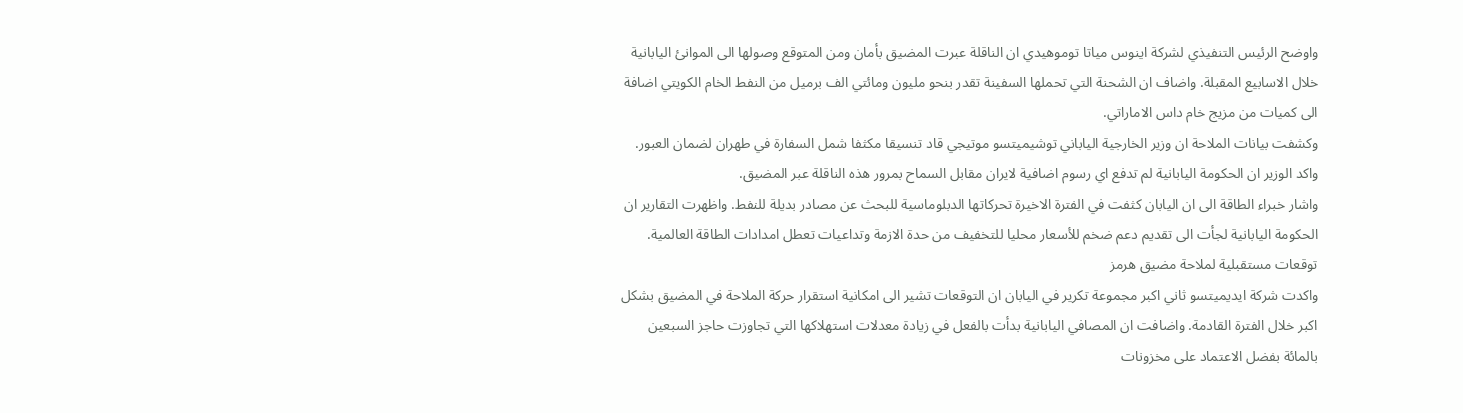واوضح الرئيس التنفيذي لشركة اينوس مياتا توموهيدي ان الناقلة عبرت المضيق بأمان ومن المتوقع وصولها الى الموانئ اليابانية خلال الاسابيع المقبلة. واضاف ان الشحنة التي تحملها السفينة تقدر بنحو مليون ومائتي الف برميل من النفط الخام الكويتي اضافة الى كميات من مزيج خام داس الاماراتي.
وكشفت بيانات الملاحة ان وزير الخارجية الياباني توشيميتسو موتيجي قاد تنسيقا مكثفا شمل السفارة في طهران لضمان العبور. واكد الوزير ان الحكومة اليابانية لم تدفع اي رسوم اضافية لايران مقابل السماح بمرور هذه الناقلة عبر المضيق.
واشار خبراء الطاقة الى ان اليابان كثفت في الفترة الاخيرة تحركاتها الدبلوماسية للبحث عن مصادر بديلة للنفط. واظهرت التقارير ان الحكومة اليابانية لجأت الى تقديم دعم ضخم للأسعار محليا للتخفيف من حدة الازمة وتداعيات تعطل امدادات الطاقة العالمية.
توقعات مستقبلية لملاحة مضيق هرمز
واكدت شركة ايديميتسو ثاني اكبر مجموعة تكرير في اليابان ان التوقعات تشير الى امكانية استقرار حركة الملاحة في المضيق بشكل اكبر خلال الفترة القادمة. واضافت ان المصافي اليابانية بدأت بالفعل في زيادة معدلات استهلاكها التي تجاوزت حاجز السبعين بالمائة بفضل الاعتماد على مخزونات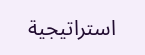استراتيجية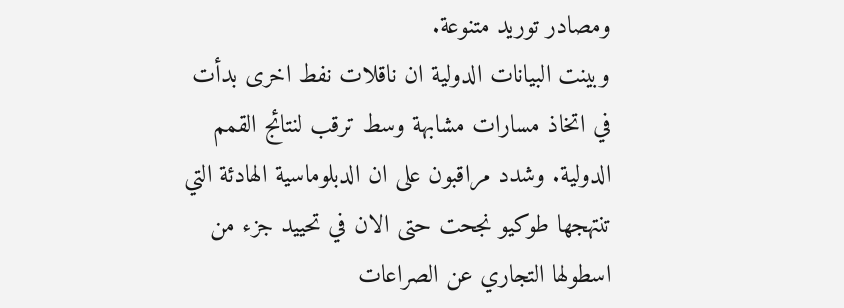ومصادر توريد متنوعة.
وبينت البيانات الدولية ان ناقلات نفط اخرى بدأت في اتخاذ مسارات مشابهة وسط ترقب لنتائج القمم الدولية. وشدد مراقبون على ان الدبلوماسية الهادئة التي تنتهجها طوكيو نجحت حتى الان في تحييد جزء من اسطولها التجاري عن الصراعات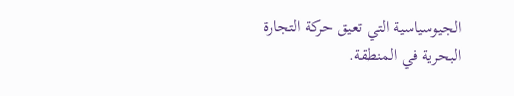الجيوسياسية التي تعيق حركة التجارة البحرية في المنطقة.